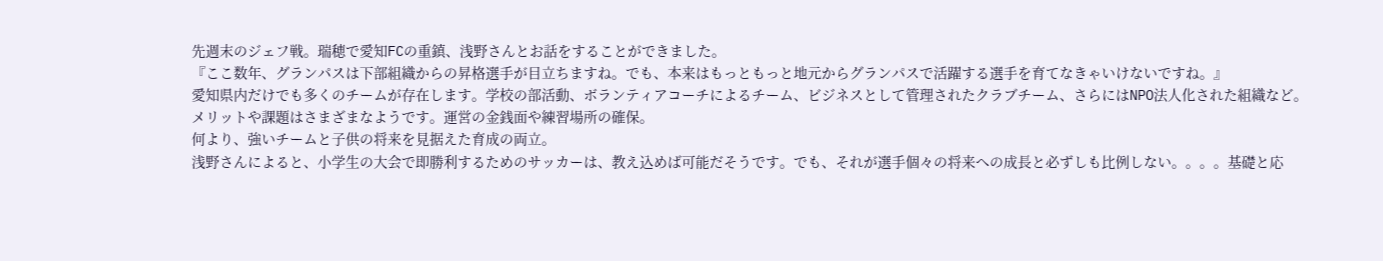先週末のジェフ戦。瑞穂で愛知FCの重鎮、浅野さんとお話をすることができました。
『ここ数年、グランパスは下部組織からの昇格選手が目立ちますね。でも、本来はもっともっと地元からグランパスで活躍する選手を育てなきゃいけないですね。』
愛知県内だけでも多くのチームが存在します。学校の部活動、ボランティアコーチによるチーム、ビジネスとして管理されたクラブチーム、さらにはNPO法人化された組織など。
メリットや課題はさまざまなようです。運営の金銭面や練習場所の確保。
何より、強いチームと子供の将来を見据えた育成の両立。
浅野さんによると、小学生の大会で即勝利するためのサッカーは、教え込めば可能だそうです。でも、それが選手個々の将来への成長と必ずしも比例しない。。。。基礎と応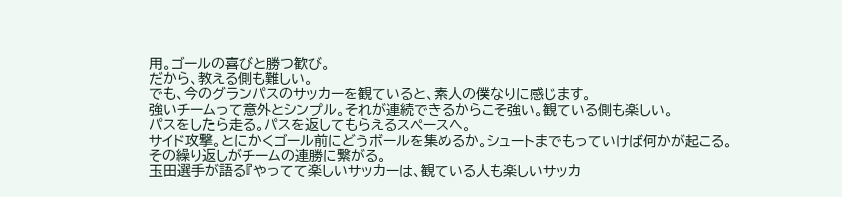用。ゴールの喜びと勝つ歓び。
だから、教える側も難しい。
でも、今のグランパスのサッカーを観ていると、素人の僕なりに感じます。
強いチームって意外とシンプル。それが連続できるからこそ強い。観ている側も楽しい。
パスをしたら走る。パスを返してもらえるスペースへ。
サイド攻撃。とにかくゴール前にどうボールを集めるか。シュートまでもっていけば何かが起こる。
その繰り返しがチームの連勝に繋がる。
玉田選手が語る『やってて楽しいサッカーは、観ている人も楽しいサッカ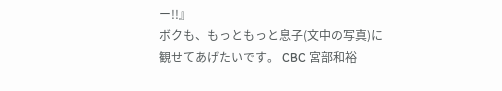ー!!』
ボクも、もっともっと息子(文中の写真)に観せてあげたいです。 CBC 宮部和裕